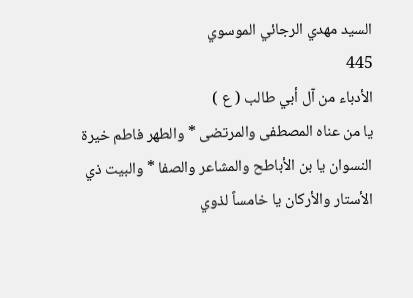السيد مهدي الرجائي الموسوي
445
الأدباء من آل أبي طالب ( ع )
يا من عناه المصطفى والمرتضى * والطهر فاطم خيرة النسوان يا بن الأباطح والمشاعر والصفا * والبيت ذي الأستار والأركان يا خامساً لذوي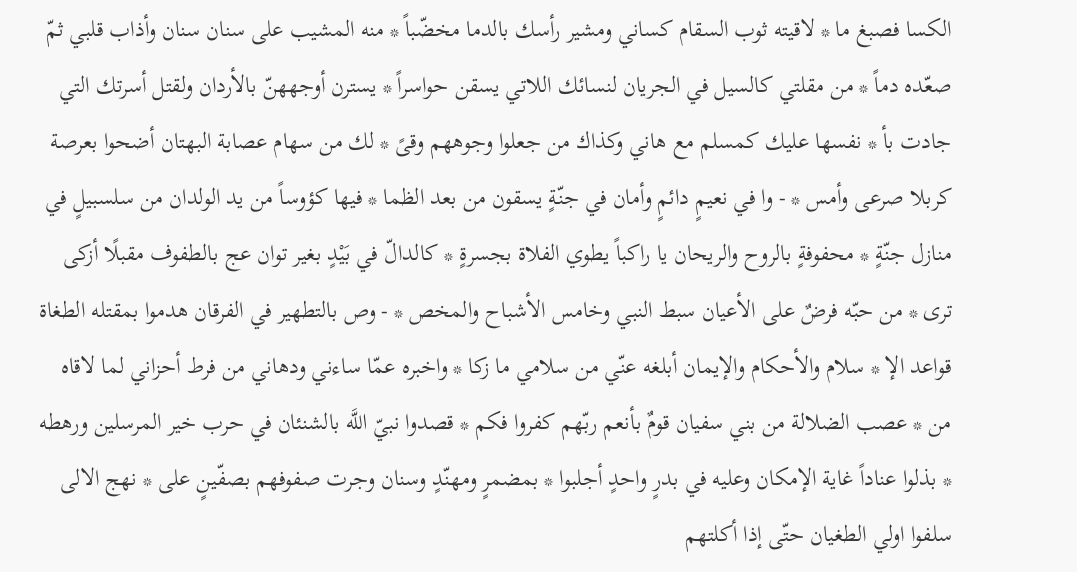الكسا فصبغ ما * لاقيته ثوب السقام كساني ومشير رأسك بالدما مخضّباً * منه المشيب على سنان سنان وأذاب قلبي ثمّ صعّده دماً * من مقلتي كالسيل في الجريان لنسائك اللاتي يسقن حواسراً * يسترن أوجههنّ بالأردان ولقتل أسرتك التي جادت بأ * نفسها عليك كمسلم مع هاني وكذاك من جعلوا وجوههم وقىً * لك من سهام عصابة البهتان أضحوا بعرصة كربلا صرعى وأمس * - وا في نعيمٍ دائمٍ وأمان في جنّةٍ يسقون من بعد الظما * فيها كؤوساً من يد الولدان من سلسبيلٍ في منازل جنّةٍ * محفوفةٍ بالروح والريحان يا راكباً يطوي الفلاة بجسرةٍ * كالدالّ في بَيْدٍ بغير توان عج بالطفوف مقبلًا أزكى ترى * من حبّه فرضٌ على الأعيان سبط النبي وخامس الأشباح والمخص * - وص بالتطهير في الفرقان هدموا بمقتله الطغاة قواعد الإ * سلام والأحكام والإيمان أبلغه عنّي من سلامي ما زكا * واخبره عمّا ساءني ودهاني من فرط أحزاني لما لاقاه من * عصب الضلالة من بني سفيان قومٌ بأنعم ربّهم كفروا فكم * قصدوا نبيّ اللَّه بالشنئان في حرب خير المرسلين ورهطه * بذلوا عناداً غاية الإمكان وعليه في بدرٍ واحدٍ أجلبوا * بمضمرٍ ومهنّدٍ وسنان وجرت صفوفهم بصفّينٍ على * نهج الالى سلفوا اولي الطغيان حتّى إذا أكلتهم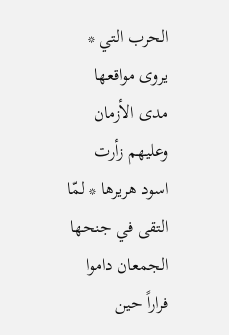الحرب التي * يروى مواقعها مدى الأزمان وعليهم زأرت اسود هريرها * لمّا التقى في جنحها الجمعان داموا فراراً حين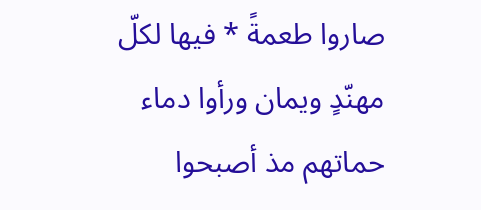صاروا طعمةً * فيها لكلّ مهنّدٍ ويمان ورأوا دماء حماتهم مذ أصبحوا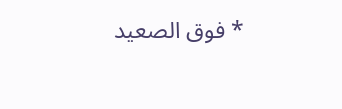* فوق الصعيد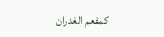كمفعم الغدران